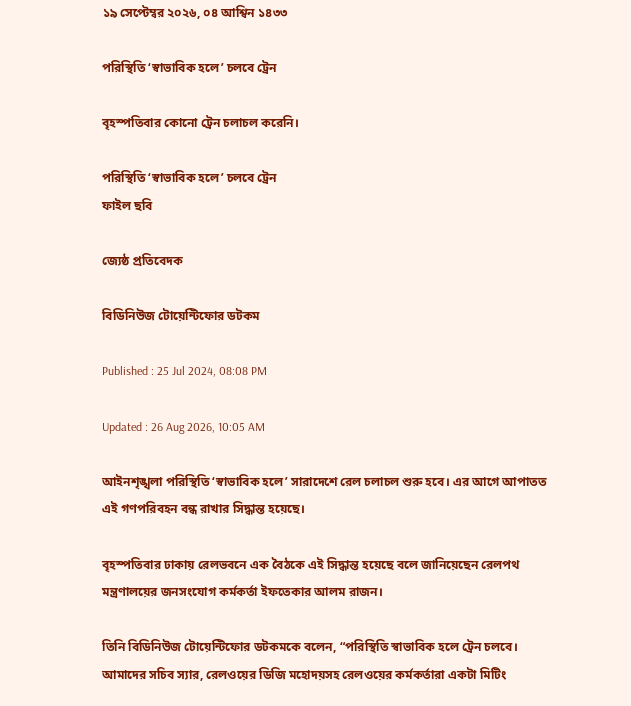১৯ সেপ্টেম্বর ২০২৬, ০৪ আশ্বিন ১৪৩৩

পরিস্থিতি ‘স্বাভাবিক হলে’ চলবে ট্রেন

বৃহস্পতিবার কোনো ট্রেন চলাচল করেনি।

পরিস্থিতি ‘স্বাভাবিক হলে’ চলবে ট্রেন
ফাইল ছবি

জ্যেষ্ঠ প্রতিবেদক

বিডিনিউজ টোয়েন্টিফোর ডটকম

Published : 25 Jul 2024, 08:08 PM

Updated : 26 Aug 2026, 10:05 AM

আইনশৃঙ্খলা পরিস্থিতি ‘স্বাভাবিক হলে’ সারাদেশে রেল চলাচল শুরু হবে। এর আগে আপাতত এই গণপরিবহন বন্ধ রাখার সিদ্ধান্ত হয়েছে।

বৃহস্পতিবার ঢাকায় রেলভবনে এক বৈঠকে এই সিদ্ধান্ত হয়েছে বলে জানিয়েছেন রেলপথ মন্ত্রণালয়ের জনসংযোগ কর্মকর্তা ইফতেকার আলম রাজন।

তিনি বিডিনিউজ টোয়েন্টিফোর ডটকমকে বলেন, “পরিস্থিতি স্বাভাবিক হলে ট্রেন চলবে। আমাদের সচিব স্যার, রেলওয়ের ডিজি মহোদয়সহ রেলওয়ের কর্মকর্তারা একটা মিটিং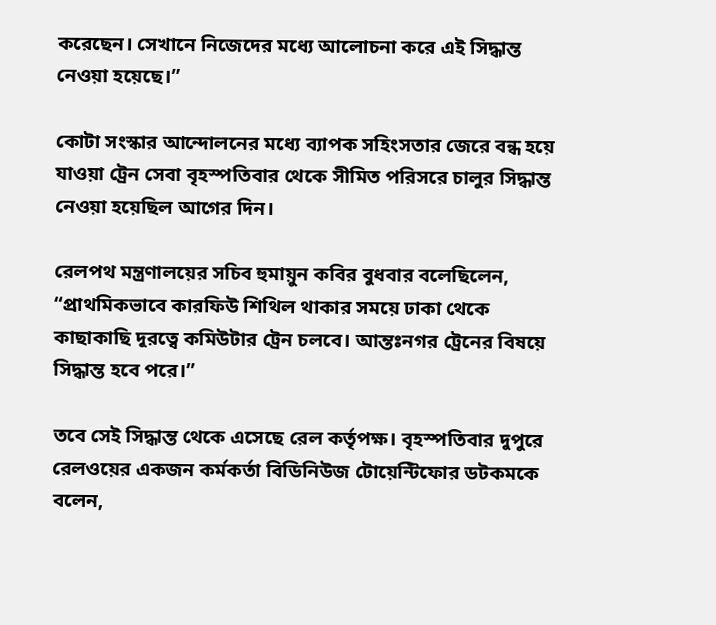করেছেন। সেখানে নিজেদের মধ্যে আলোচনা করে এই সিদ্ধান্ত নেওয়া হয়েছে।”

কোটা সংস্কার আন্দোলনের মধ্যে ব্যাপক সহিংসতার জেরে বন্ধ হয়ে যাওয়া ট্রেন সেবা বৃহস্পতিবার থেকে সীমিত পরিসরে চালুর সিদ্ধান্ত নেওয়া হয়েছিল আগের দিন।

রেলপথ মন্ত্রণালয়ের সচিব হুমায়ুন কবির বুধবার বলেছিলেন, “প্রাথমিকভাবে কারফিউ শিথিল থাকার সময়ে ঢাকা থেকে কাছাকাছি দূরত্বে কমিউটার ট্রেন চলবে। আন্তঃনগর ট্রেনের বিষয়ে সিদ্ধান্ত হবে পরে।”

তবে সেই সিদ্ধান্ত থেকে এসেছে রেল কর্তৃপক্ষ। বৃহস্পতিবার দুপুরে রেলওয়ের একজন কর্মকর্তা বিডিনিউজ টোয়েন্টিফোর ডটকমকে বলেন,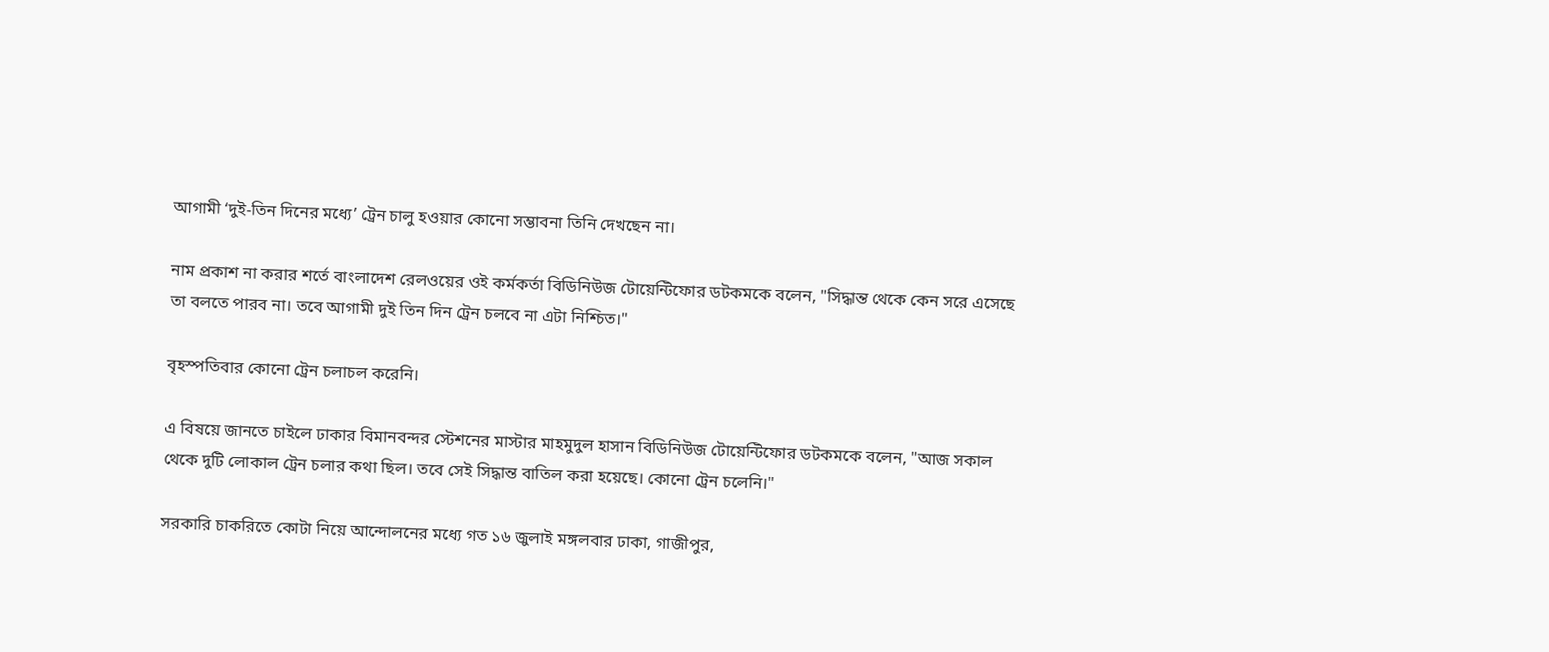আগামী ‘দুই-তিন দিনের মধ্যে’ ট্রেন চালু হওয়ার কোনো সম্ভাবনা তিনি দেখছেন না।

নাম প্রকাশ না করার শর্তে বাংলাদেশ রেলওয়ের ওই কর্মকর্তা বিডিনিউজ টোয়েন্টিফোর ডটকমকে বলেন, "সিদ্ধান্ত থেকে কেন সরে এসেছে তা বলতে পারব না। তবে আগামী দুই তিন দিন ট্রেন চলবে না এটা নিশ্চিত।"

বৃহস্পতিবার কোনো ট্রেন চলাচল করেনি।

এ বিষয়ে জানতে চাইলে ঢাকার বিমানবন্দর স্টেশনের মাস্টার মাহমুদুল হাসান বিডিনিউজ টোয়েন্টিফোর ডটকমকে বলেন, "আজ সকাল থেকে দুটি লোকাল ট্রেন চলার কথা ছিল। তবে সেই সিদ্ধান্ত বাতিল করা হয়েছে। কোনো ট্রেন চলেনি।"

সরকারি চাকরিতে কোটা নিয়ে আন্দোলনের মধ্যে গত ১৬ জুলাই মঙ্গলবার ঢাকা, গাজীপুর,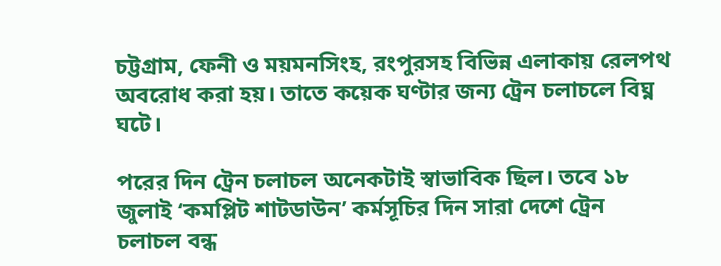চট্টগ্রাম, ফেনী ও ময়মনসিংহ, রংপুরসহ বিভিন্ন এলাকায় রেলপথ অবরোধ করা হয়। তাতে কয়েক ঘণ্টার জন্য ট্রেন চলাচলে বিঘ্ন ঘটে।

পরের দিন ট্রেন চলাচল অনেকটাই স্বাভাবিক ছিল। তবে ১৮ জুলাই ‘কমপ্লিট শাটডাউন’ কর্মসূচির দিন সারা দেশে ট্রেন চলাচল বন্ধ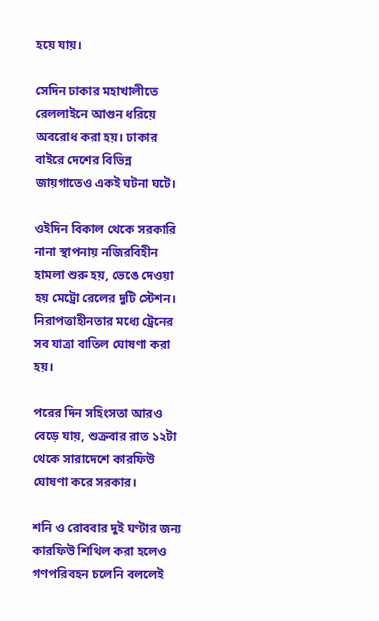হয়ে যায়।

সেদিন ঢাকার মহাখালীতে রেললাইনে আগুন ধরিয়ে অবরোধ করা হয়। ঢাকার বাইরে দেশের বিভিন্ন জায়গাতেও একই ঘটনা ঘটে।

ওইদিন বিকাল থেকে সরকারি নানা স্থাপনায় নজিরবিহীন হামলা শুরু হয়, ভেঙে দেওয়া হয় মেট্রো রেলের দুটি স্টেশন। নিরাপত্তাহীনতার মধ্যে ট্রেনের সব যাত্রা বাতিল ঘোষণা করা হয়।

পরের দিন সহিংসতা আরও বেড়ে যায়, শুক্রবার রাত ১২টা থেকে সারাদেশে কারফিউ ঘোষণা করে সরকার।

শনি ও রোববার দুই ঘণ্টার জন্য কারফিউ শিথিল করা হলেও গণপরিবহন চলেনি বললেই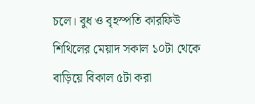চলে। বুধ ও বৃহস্পতি কারফিউ শিথিলের মেয়াদ সকাল ১০টা থেকে বাড়িয়ে বিকাল ৫টা করা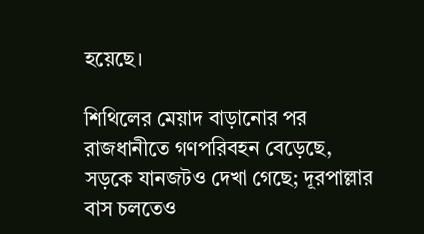হয়েছে।

শিথিলের মেয়াদ বাড়ানোর পর রাজধানীতে গণপরিবহন বেড়েছে, সড়কে যানজটও দেখা গেছে; দূরপাল্লার বাস চলতেও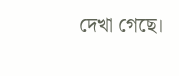দেখা গেছে।